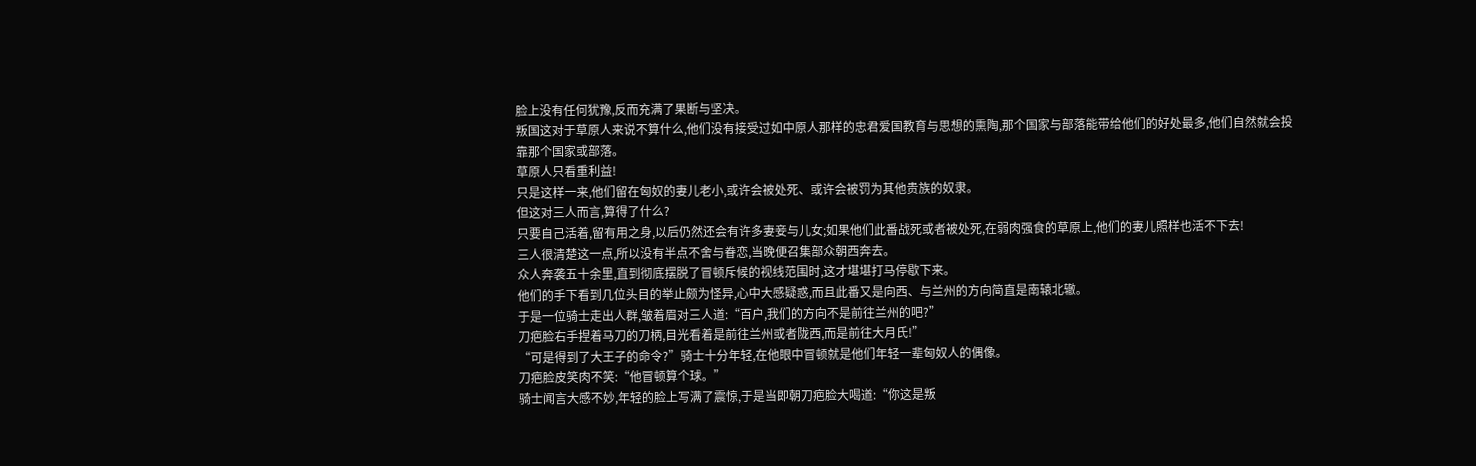脸上没有任何犹豫,反而充满了果断与坚决。
叛国这对于草原人来说不算什么,他们没有接受过如中原人那样的忠君爱国教育与思想的熏陶,那个国家与部落能带给他们的好处最多,他们自然就会投靠那个国家或部落。
草原人只看重利益!
只是这样一来,他们留在匈奴的妻儿老小,或许会被处死、或许会被罚为其他贵族的奴隶。
但这对三人而言,算得了什么?
只要自己活着,留有用之身,以后仍然还会有许多妻妾与儿女;如果他们此番战死或者被处死,在弱肉强食的草原上,他们的妻儿照样也活不下去!
三人很清楚这一点,所以没有半点不舍与眷恋,当晚便召集部众朝西奔去。
众人奔袭五十余里,直到彻底摆脱了冒顿斥候的视线范围时,这才堪堪打马停歇下来。
他们的手下看到几位头目的举止颇为怪异,心中大感疑惑,而且此番又是向西、与兰州的方向简直是南辕北辙。
于是一位骑士走出人群,皱着眉对三人道:“百户,我们的方向不是前往兰州的吧?”
刀疤脸右手捏着马刀的刀柄,目光看着是前往兰州或者陇西,而是前往大月氏!”
“可是得到了大王子的命令?”骑士十分年轻,在他眼中冒顿就是他们年轻一辈匈奴人的偶像。
刀疤脸皮笑肉不笑:“他冒顿算个球。”
骑士闻言大感不妙,年轻的脸上写满了震惊,于是当即朝刀疤脸大喝道:“你这是叛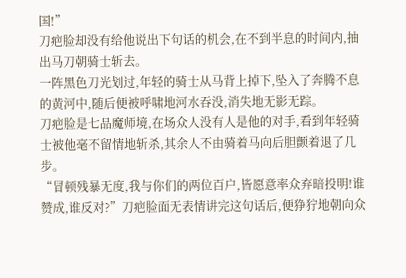国!”
刀疤脸却没有给他说出下句话的机会,在不到半息的时间内,抽出马刀朝骑士斩去。
一阵黑色刀光划过,年轻的骑士从马背上掉下,坠入了奔腾不息的黄河中,随后便被呼啸地河水吞没,消失地无影无踪。
刀疤脸是七品魔师境,在场众人没有人是他的对手,看到年轻骑士被他毫不留情地斩杀,其余人不由骑着马向后胆颤着退了几步。
“冒顿残暴无度,我与你们的两位百户,皆愿意率众弃暗投明!谁赞成,谁反对?”刀疤脸面无表情讲完这句话后,便狰狞地朝向众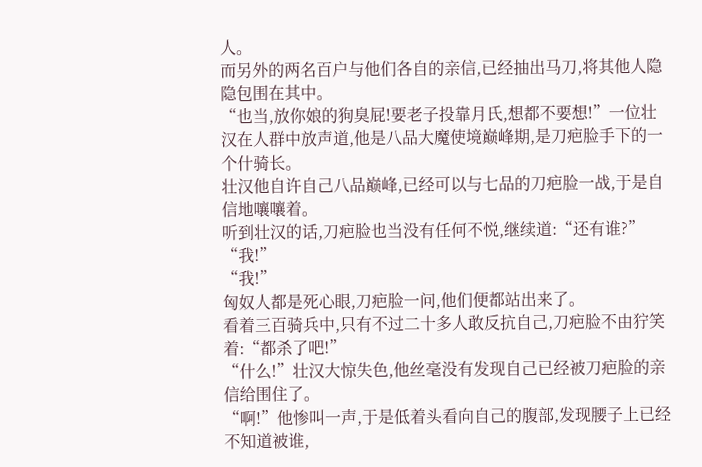人。
而另外的两名百户与他们各自的亲信,已经抽出马刀,将其他人隐隐包围在其中。
“也当,放你娘的狗臭屁!要老子投靠月氏,想都不要想!”一位壮汉在人群中放声道,他是八品大魔使境巅峰期,是刀疤脸手下的一个什骑长。
壮汉他自许自己八品巅峰,已经可以与七品的刀疤脸一战,于是自信地嚷嚷着。
听到壮汉的话,刀疤脸也当没有任何不悦,继续道:“还有谁?”
“我!”
“我!”
匈奴人都是死心眼,刀疤脸一问,他们便都站出来了。
看着三百骑兵中,只有不过二十多人敢反抗自己,刀疤脸不由狞笑着:“都杀了吧!”
“什么!”壮汉大惊失色,他丝毫没有发现自己已经被刀疤脸的亲信给围住了。
“啊!”他惨叫一声,于是低着头看向自己的腹部,发现腰子上已经不知道被谁,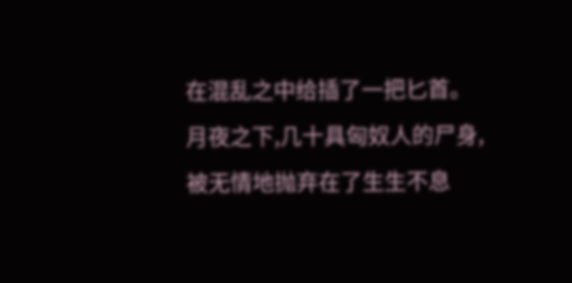在混乱之中给插了一把匕首。
月夜之下,几十具匈奴人的尸身,被无情地抛弃在了生生不息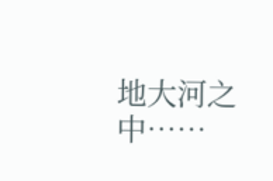地大河之中……